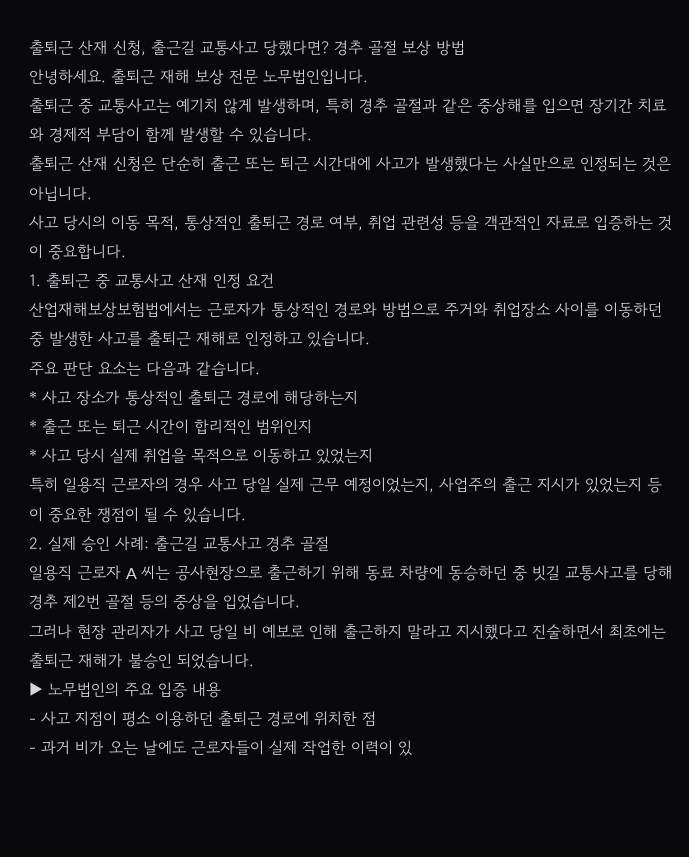출퇴근 산재 신청, 출근길 교통사고 당했다면? 경추 골절 보상 방법
안녕하세요. 출퇴근 재해 보상 전문 노무법인입니다.
출퇴근 중 교통사고는 예기치 않게 발생하며, 특히 경추 골절과 같은 중상해를 입으면 장기간 치료와 경제적 부담이 함께 발생할 수 있습니다.
출퇴근 산재 신청은 단순히 출근 또는 퇴근 시간대에 사고가 발생했다는 사실만으로 인정되는 것은 아닙니다.
사고 당시의 이동 목적, 통상적인 출퇴근 경로 여부, 취업 관련성 등을 객관적인 자료로 입증하는 것이 중요합니다.
1. 출퇴근 중 교통사고 산재 인정 요건
산업재해보상보험법에서는 근로자가 통상적인 경로와 방법으로 주거와 취업장소 사이를 이동하던 중 발생한 사고를 출퇴근 재해로 인정하고 있습니다.
주요 판단 요소는 다음과 같습니다.
* 사고 장소가 통상적인 출퇴근 경로에 해당하는지
* 출근 또는 퇴근 시간이 합리적인 범위인지
* 사고 당시 실제 취업을 목적으로 이동하고 있었는지
특히 일용직 근로자의 경우 사고 당일 실제 근무 예정이었는지, 사업주의 출근 지시가 있었는지 등이 중요한 쟁점이 될 수 있습니다.
2. 실제 승인 사례: 출근길 교통사고 경추 골절
일용직 근로자 A 씨는 공사현장으로 출근하기 위해 동료 차량에 동승하던 중 빗길 교통사고를 당해 경추 제2번 골절 등의 중상을 입었습니다.
그러나 현장 관리자가 사고 당일 비 예보로 인해 출근하지 말라고 지시했다고 진술하면서 최초에는 출퇴근 재해가 불승인 되었습니다.
▶ 노무법인의 주요 입증 내용
- 사고 지점이 평소 이용하던 출퇴근 경로에 위치한 점
- 과거 비가 오는 날에도 근로자들이 실제 작업한 이력이 있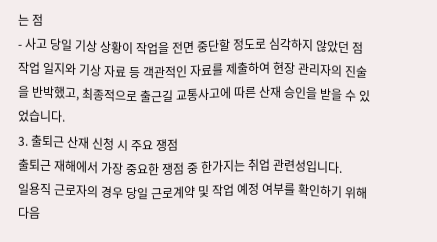는 점
- 사고 당일 기상 상황이 작업을 전면 중단할 정도로 심각하지 않았던 점
작업 일지와 기상 자료 등 객관적인 자료를 제출하여 현장 관리자의 진술을 반박했고, 최종적으로 출근길 교통사고에 따른 산재 승인을 받을 수 있었습니다.
3. 출퇴근 산재 신청 시 주요 쟁점
출퇴근 재해에서 가장 중요한 쟁점 중 한가지는 취업 관련성입니다.
일용직 근로자의 경우 당일 근로계약 및 작업 예정 여부를 확인하기 위해 다음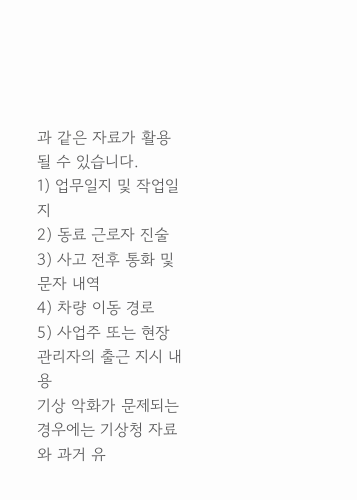과 같은 자료가 활용될 수 있습니다.
1) 업무일지 및 작업일지
2) 동료 근로자 진술
3) 사고 전후 통화 및 문자 내역
4) 차량 이동 경로
5) 사업주 또는 현장 관리자의 출근 지시 내용
기상 악화가 문제되는 경우에는 기상청 자료와 과거 유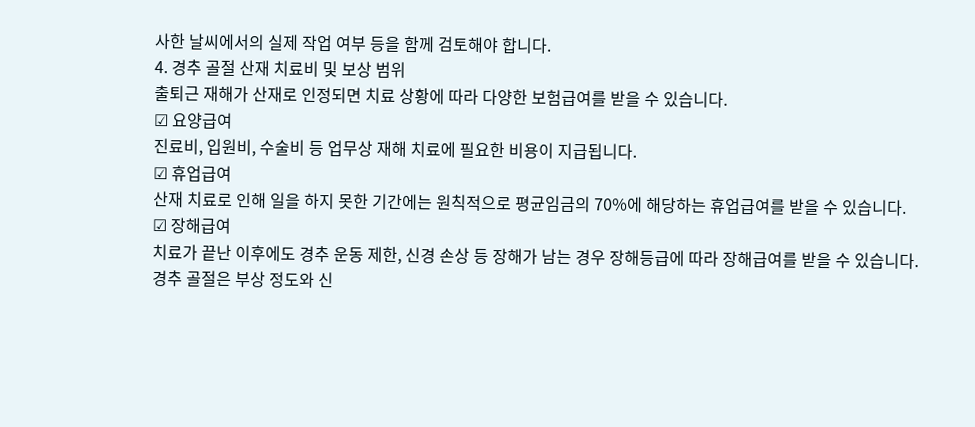사한 날씨에서의 실제 작업 여부 등을 함께 검토해야 합니다.
4. 경추 골절 산재 치료비 및 보상 범위
출퇴근 재해가 산재로 인정되면 치료 상황에 따라 다양한 보험급여를 받을 수 있습니다.
☑ 요양급여
진료비, 입원비, 수술비 등 업무상 재해 치료에 필요한 비용이 지급됩니다.
☑ 휴업급여
산재 치료로 인해 일을 하지 못한 기간에는 원칙적으로 평균임금의 70%에 해당하는 휴업급여를 받을 수 있습니다.
☑ 장해급여
치료가 끝난 이후에도 경추 운동 제한, 신경 손상 등 장해가 남는 경우 장해등급에 따라 장해급여를 받을 수 있습니다.
경추 골절은 부상 정도와 신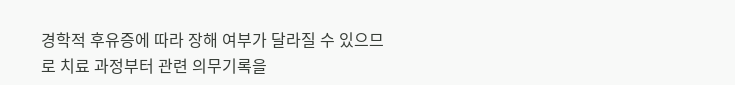경학적 후유증에 따라 장해 여부가 달라질 수 있으므로 치료 과정부터 관련 의무기록을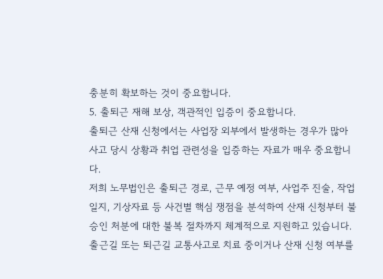충분히 확보하는 것이 중요합니다.
5. 출퇴근 재해 보상, 객관적인 입증이 중요합니다.
출퇴근 산재 신청에서는 사업장 외부에서 발생하는 경우가 많아 사고 당시 상황과 취업 관련성을 입증하는 자료가 매우 중요합니다.
저희 노무법인은 출퇴근 경로, 근무 예정 여부, 사업주 진술, 작업일지, 기상자료 등 사건별 핵심 쟁점을 분석하여 산재 신청부터 불승인 처분에 대한 불복 절차까지 체계적으로 지원하고 있습니다.
출근길 또는 퇴근길 교통사고로 치료 중이거나 산재 신청 여부를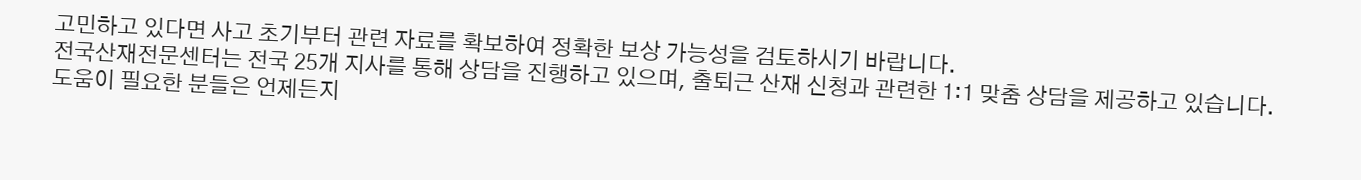고민하고 있다면 사고 초기부터 관련 자료를 확보하여 정확한 보상 가능성을 검토하시기 바랍니다.
전국산재전문센터는 전국 25개 지사를 통해 상담을 진행하고 있으며, 출퇴근 산재 신청과 관련한 1:1 맞춤 상담을 제공하고 있습니다. 도움이 필요한 분들은 언제든지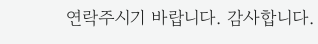연락주시기 바랍니다. 감사합니다.